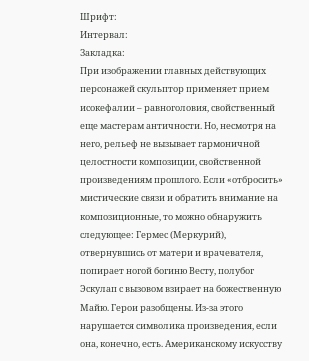Шрифт:
Интервал:
Закладка:
При изображении главных действующих персонажей скульптор применяет прием исокефалии – равноголовия, свойственный еще мастерам античности. Но, несмотря на него, рельеф не вызывает гармоничной целостности композиции, свойственной произведениям прошлого. Если «отбросить» мистические связи и обратить внимание на композиционные, то можно обнаружить следующее: Гермес (Меркурий), отвернувшись от матери и врачевателя, попирает ногой богиню Весту, полубог Эскулап с вызовом взирает на божественную Майю. Герои разобщены. Из-за этого нарушается символика произведения, если она, конечно, есть. Американскому искусству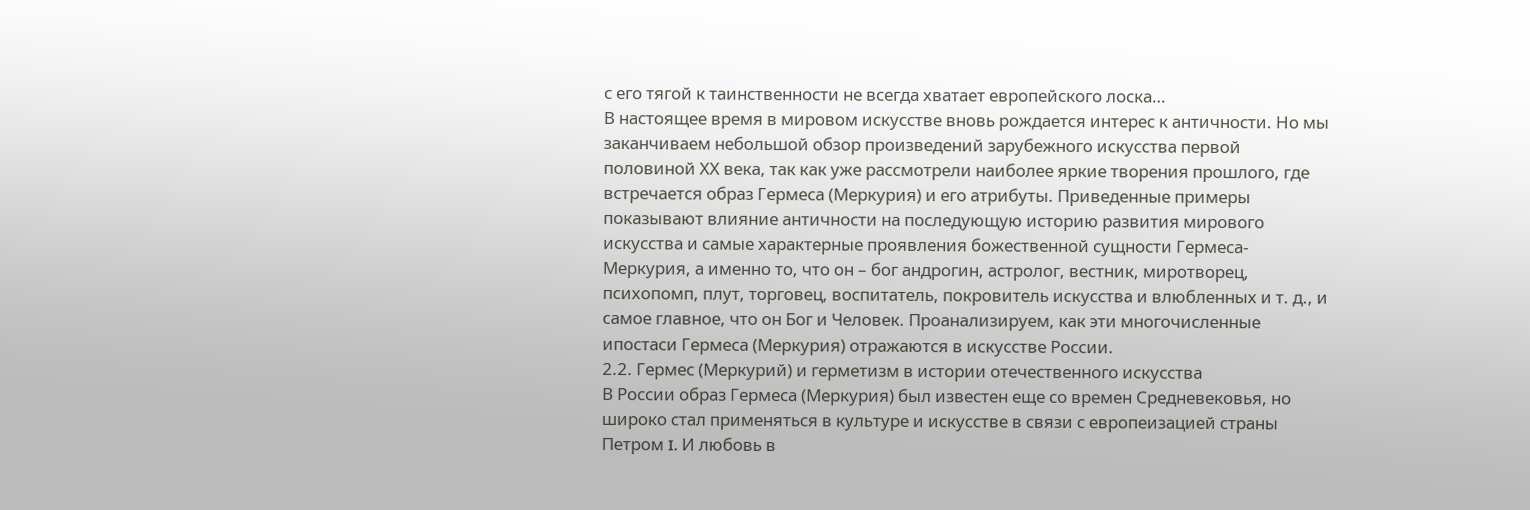с его тягой к таинственности не всегда хватает европейского лоска…
В настоящее время в мировом искусстве вновь рождается интерес к античности. Но мы заканчиваем небольшой обзор произведений зарубежного искусства первой половиной ХХ века, так как уже рассмотрели наиболее яркие творения прошлого, где встречается образ Гермеса (Меркурия) и его атрибуты. Приведенные примеры показывают влияние античности на последующую историю развития мирового искусства и самые характерные проявления божественной сущности Гермеса-Меркурия, а именно то, что он – бог андрогин, астролог, вестник, миротворец, психопомп, плут, торговец, воспитатель, покровитель искусства и влюбленных и т. д., и самое главное, что он Бог и Человек. Проанализируем, как эти многочисленные ипостаси Гермеса (Меркурия) отражаются в искусстве России.
2.2. Гермес (Меркурий) и герметизм в истории отечественного искусства
В России образ Гермеса (Меркурия) был известен еще со времен Cредневековья, но широко стал применяться в культуре и искусстве в связи с европеизацией страны Петром I. И любовь в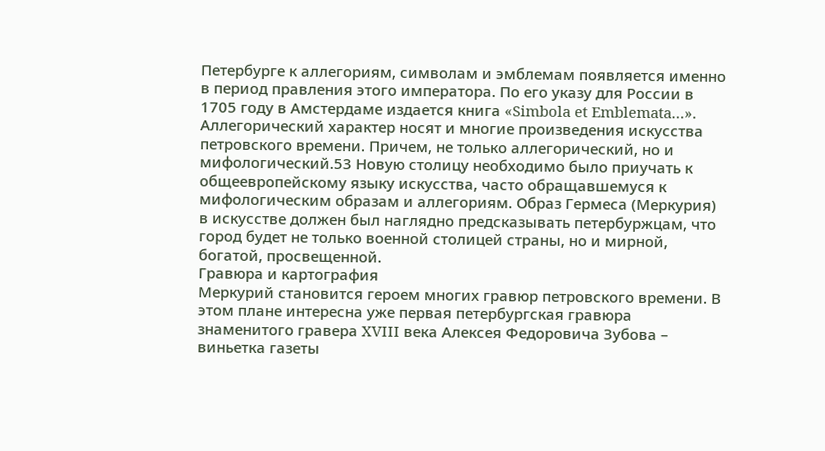Петербурге к аллегориям, символам и эмблемам появляется именно в период правления этого императора. По его указу для России в 1705 году в Амстердаме издается книга «Simbola et Emblemata…». Аллегорический характер носят и многие произведения искусства петровского времени. Причем, не только аллегорический, но и мифологический.53 Новую столицу необходимо было приучать к общеевропейскому языку искусства, часто обращавшемуся к мифологическим образам и аллегориям. Образ Гермеса (Меркурия) в искусстве должен был наглядно предсказывать петербуржцам, что город будет не только военной столицей страны, но и мирной, богатой, просвещенной.
Гравюра и картография
Меркурий становится героем многих гравюр петровского времени. В этом плане интересна уже первая петербургская гравюра знаменитого гравера XVIII века Алексея Федоровича Зубова – виньетка газеты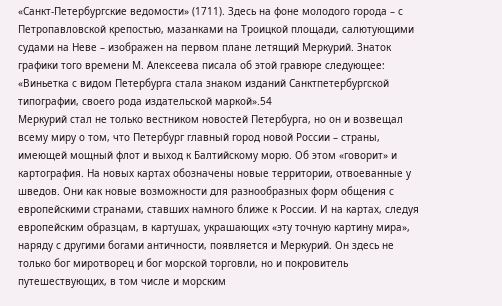«Санкт-Петербургские ведомости» (1711). Здесь на фоне молодого города – с Петропавловской крепостью, мазанками на Троицкой площади, салютующими судами на Неве – изображен на первом плане летящий Меркурий. Знаток графики того времени М. Алексеева писала об этой гравюре следующее: «Виньетка с видом Петербурга стала знаком изданий Санктпетербургской типографии, своего рода издательской маркой».54
Меркурий стал не только вестником новостей Петербурга, но он и возвещал всему миру о том, что Петербург главный город новой России – страны, имеющей мощный флот и выход к Балтийскому морю. Об этом «говорит» и картография. На новых картах обозначены новые территории, отвоеванные у шведов. Они как новые возможности для разнообразных форм общения с европейскими странами, ставших намного ближе к России. И на картах, следуя европейским образцам, в картушах, украшающих «эту точную картину мира», наряду с другими богами античности, появляется и Меркурий. Он здесь не только бог миротворец и бог морской торговли, но и покровитель путешествующих, в том числе и морским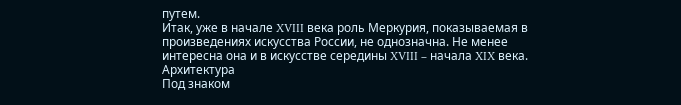путем.
Итак, уже в начале XVIII века роль Меркурия, показываемая в произведениях искусства России, не однозначна. Не менее интересна она и в искусстве середины XVIII – начала XIX века.
Архитектура
Под знаком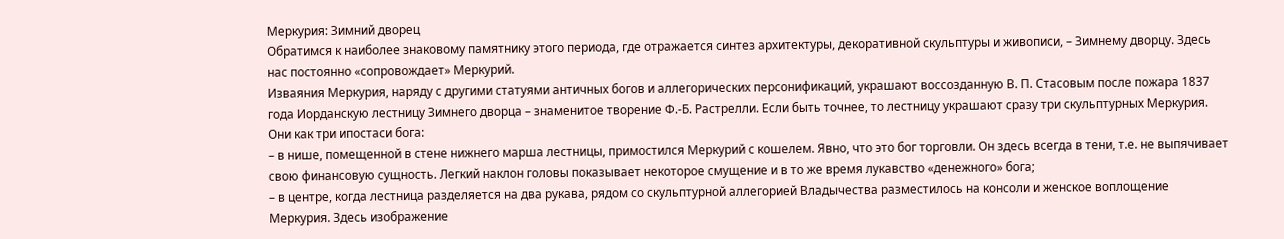Меркурия: Зимний дворец
Обратимся к наиболее знаковому памятнику этого периода, где отражается синтез архитектуры, декоративной скульптуры и живописи, – Зимнему дворцу. Здесь нас постоянно «сопровождает» Меркурий.
Изваяния Меркурия, наряду с другими статуями античных богов и аллегорических персонификаций, украшают воссозданную В. П. Стасовым после пожара 1837 года Иорданскую лестницу Зимнего дворца – знаменитое творение Ф.-Б. Растрелли. Если быть точнее, то лестницу украшают сразу три скульптурных Меркурия. Они как три ипостаси бога:
– в нише, помещенной в стене нижнего марша лестницы, примостился Меркурий с кошелем. Явно, что это бог торговли. Он здесь всегда в тени, т.е. не выпячивает свою финансовую сущность. Легкий наклон головы показывает некоторое смущение и в то же время лукавство «денежного» бога;
– в центре, когда лестница разделяется на два рукава, рядом со скульптурной аллегорией Владычества разместилось на консоли и женское воплощение Меркурия. Здесь изображение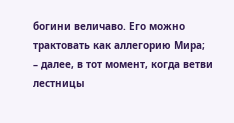богини величаво. Его можно трактовать как аллегорию Мира;
– далее, в тот момент, когда ветви лестницы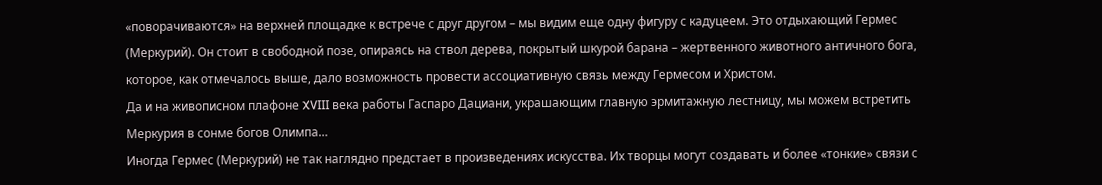«поворачиваются» на верхней площадке к встрече с друг другом – мы видим еще одну фигуру с кадуцеем. Это отдыхающий Гермес (Меркурий). Он стоит в свободной позе, опираясь на ствол дерева, покрытый шкурой барана – жертвенного животного античного бога, которое, как отмечалось выше, дало возможность провести ассоциативную связь между Гермесом и Христом.
Да и на живописном плафоне XVIII века работы Гаспаро Дациани, украшающим главную эрмитажную лестницу, мы можем встретить Меркурия в сонме богов Олимпа…
Иногда Гермес (Меркурий) не так наглядно предстает в произведениях искусства. Их творцы могут создавать и более «тонкие» связи с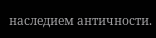наследием античности.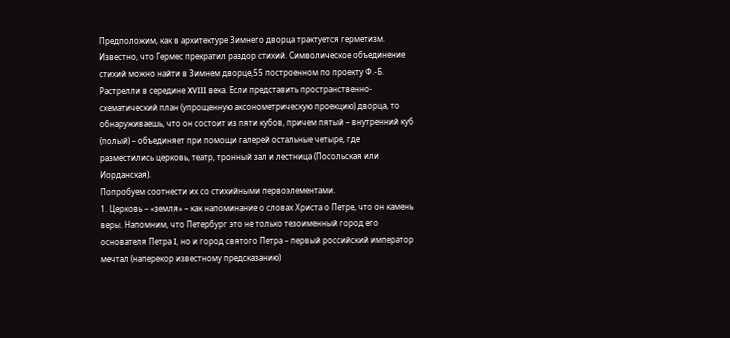Предположим, как в архитектуре Зимнего дворца трактуется герметизм.
Известно, что Гермес прекратил раздор стихий. Символическое объединение стихий можно найти в Зимнем дворце,55 построенном по проекту Ф.-Б. Растрелли в середине XVIII века. Если представить пространственно-схематический план (упрощенную аксонометрическую проекцию) дворца, то обнаруживаешь, что он состоит из пяти кубов, причем пятый – внутренний куб (полый) – объединяет при помощи галерей остальные четыре, где разместились церковь, театр, тронный зал и лестница (Посольская или Иорданская).
Попробуем соотнести их со стихийными первоэлементами.
1. Церковь – «земля» – как напоминание о словах Христа о Петре, что он камень веры. Напомним, что Петербург это не только тезоименный город его основателя Петра I, но и город святого Петра – первый российский император мечтал (наперекор известному предсказанию)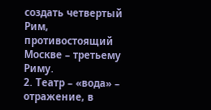создать четвертый Рим, противостоящий Москве – третьему Риму.
2. Театр – «вода» – отражение, в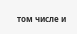том числе и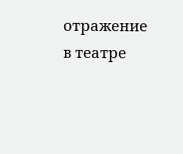отражение в театре